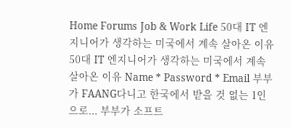Home Forums Job & Work Life 50대 IT 엔지니어가 생각하는 미국에서 계속 살아온 이유 50대 IT 엔지니어가 생각하는 미국에서 계속 살아온 이유 Name * Password * Email 부부가 FAANG다니고 한국에서 받을 것 없는 1인으로... 부부가 소프트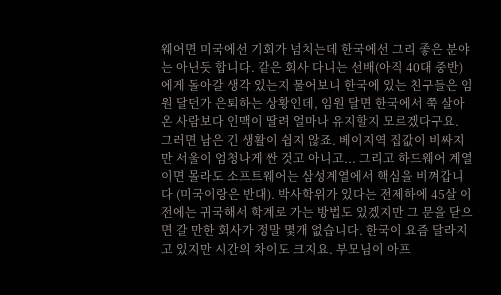웨어면 미국에선 기회가 넘치는데 한국에선 그리 좋은 분야는 아닌듯 합니다. 같은 회사 다니는 선배(아직 40대 중반)에게 돌아갈 생각 있는지 물어보니 한국에 있는 친구들은 임원 달던가 은퇴하는 상황인데, 임원 달면 한국에서 쭉 살아온 사람보다 인맥이 딸려 얼마나 유지할지 모르겠다구요. 그러면 남은 긴 생활이 쉽지 않죠. 베이지역 집값이 비싸지만 서울이 엄청나게 싼 것고 아니고... 그리고 하드웨어 계열이면 몰라도 소프트웨어는 삼성계열에서 핵심을 비껴갑니다 (미국이랑은 반대). 박사학위가 있다는 전제하에 45살 이전에는 귀국해서 학계로 가는 방법도 있겠지만 그 문을 닫으면 갈 만한 회사가 정말 몇개 없습니다. 한국이 요즘 달라지고 있지만 시간의 차이도 크지요. 부모님이 아프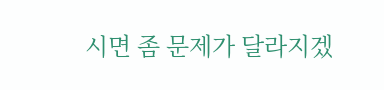시면 좀 문제가 달라지겠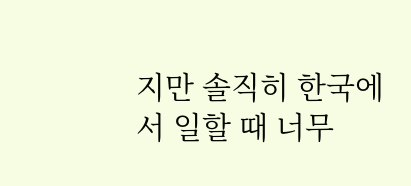지만 솔직히 한국에서 일할 때 너무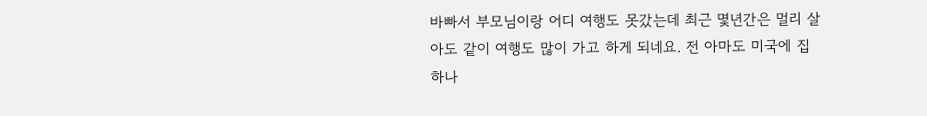바빠서 부모님이랑 어디 여행도 못갔는데 최근 몇년간은 멀리 살아도 같이 여행도 많이 가고 하게 되네요. 전 아마도 미국에 집 하나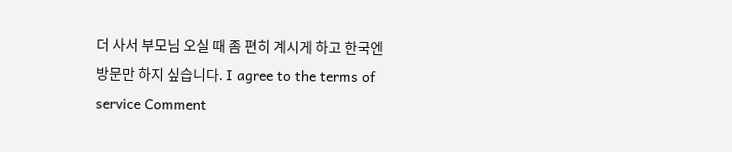더 사서 부모님 오실 때 좀 편히 계시게 하고 한국엔 방문만 하지 싶습니다. I agree to the terms of service Comment